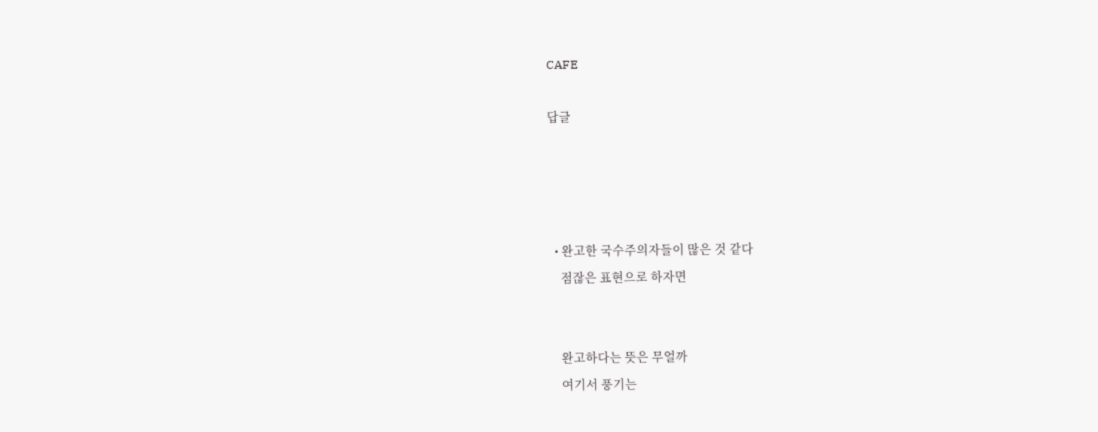CAFE

답글




  • 완고한 국수주의자들이 많은 것 같다
    점잖은 표현으로 하자면


    완고하다는 뜻은 무얼까
    여기서 풍기는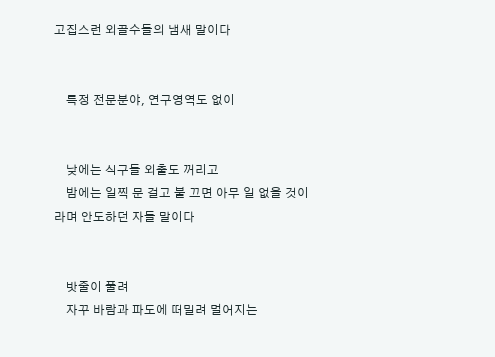고집스런 외골수들의 냄새 말이다


    특정 전문분야, 연구영역도 없이


    낮에는 식구들 외출도 꺼리고
    밤에는 일찍 문 걸고 불 끄면 아무 일 없을 것이라며 안도하던 자들 말이다


    밧줄이 풀려
    자꾸 바람과 파도에 떠밀려 멀어지는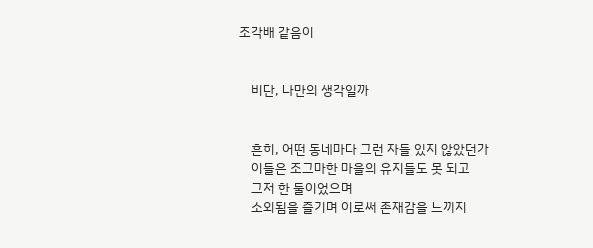조각배 같음이


    비단, 나만의 생각일까


    흔히, 어떤 동네마다 그런 자들 있지 않았던가
    이들은 조그마한 마을의 유지들도 못 되고
    그저 한 둘이었으며
    소외됨을 즐기며 이로써 존재감을 느끼지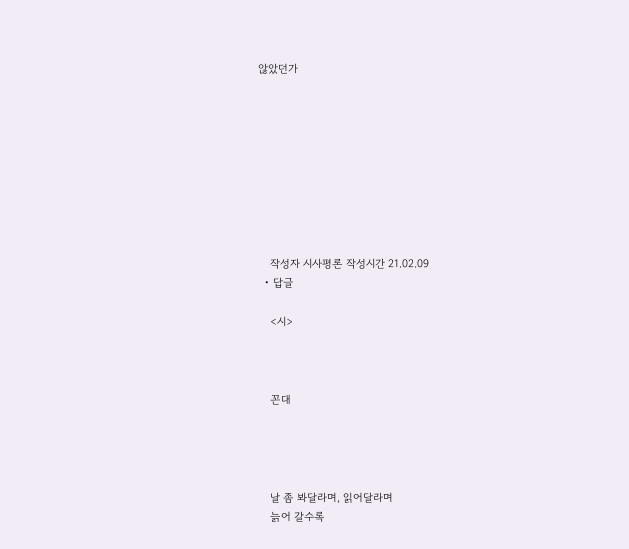않았던가









    작성자 시사평론 작성시간 21.02.09
  • 답글

    <시>



    꼰대




    날 좀 봐달라며, 읽어달라며
    늙어 갈수록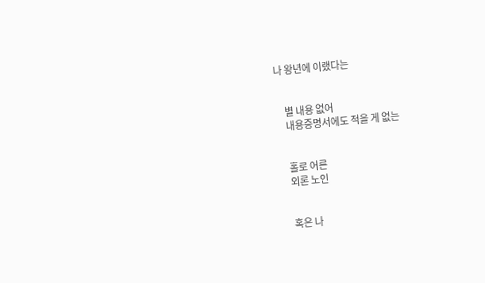나 왕년에 이랬다는


    별 내용 없어
    내용증명서에도 적을 게 없는


    홀로 어른
    외론 노인


    혹은 나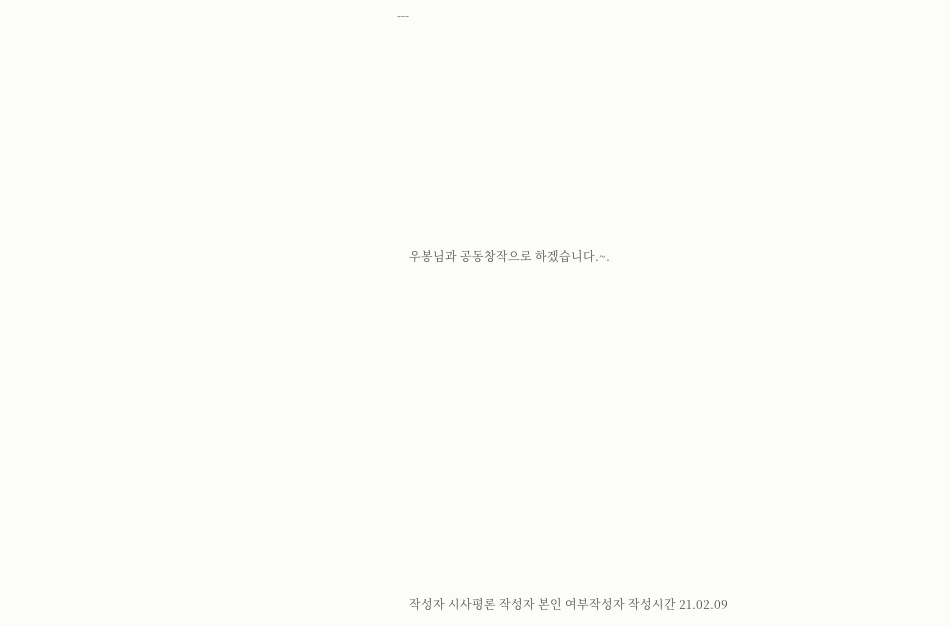---








    우봉님과 공동창작으로 하겠습니다.~.












    작성자 시사평론 작성자 본인 여부작성자 작성시간 21.02.09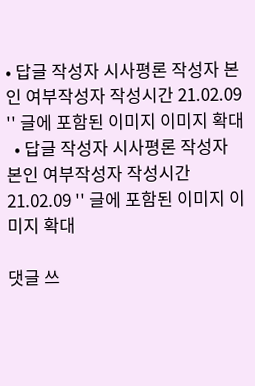• 답글 작성자 시사평론 작성자 본인 여부작성자 작성시간 21.02.09 '' 글에 포함된 이미지 이미지 확대
  • 답글 작성자 시사평론 작성자 본인 여부작성자 작성시간 21.02.09 '' 글에 포함된 이미지 이미지 확대

댓글 쓰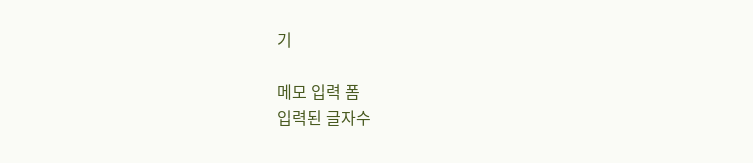기

메모 입력 폼
입력된 글자수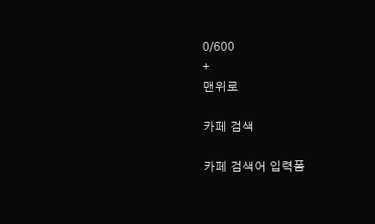0/600
+
맨위로

카페 검색

카페 검색어 입력폼